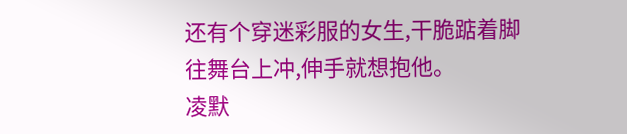还有个穿迷彩服的女生,干脆踮着脚往舞台上冲,伸手就想抱他。
凌默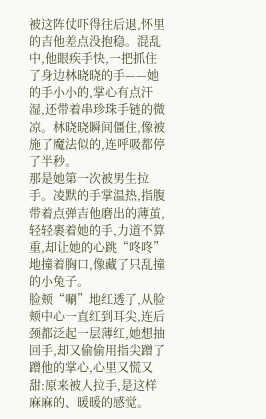被这阵仗吓得往后退,怀里的吉他差点没抱稳。混乱中,他眼疾手快,一把抓住了身边林晓晓的手——她的手小小的,掌心有点汗湿,还带着串珍珠手链的微凉。林晓晓瞬间僵住,像被施了魔法似的,连呼吸都停了半秒。
那是她第一次被男生拉手。凌默的手掌温热,指腹带着点弹吉他磨出的薄茧,轻轻裹着她的手,力道不算重,却让她的心跳“咚咚”地撞着胸口,像藏了只乱撞的小兔子。
脸颊“唰”地红透了,从脸颊中心一直红到耳尖,连后颈都泛起一层薄红,她想抽回手,却又偷偷用指尖蹭了蹭他的掌心,心里又慌又甜:原来被人拉手,是这样麻麻的、暖暖的感觉。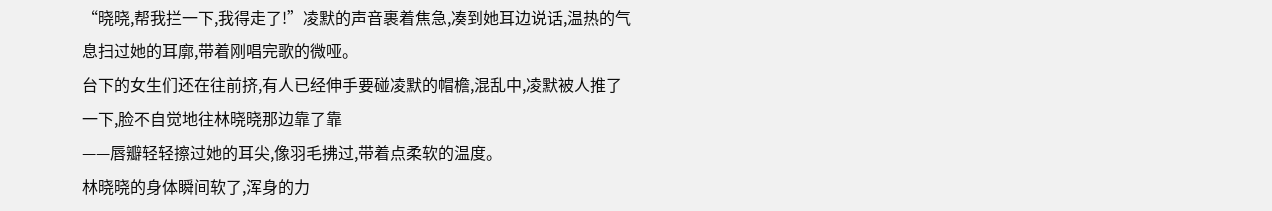“晓晓,帮我拦一下,我得走了!”凌默的声音裹着焦急,凑到她耳边说话,温热的气息扫过她的耳廓,带着刚唱完歌的微哑。
台下的女生们还在往前挤,有人已经伸手要碰凌默的帽檐,混乱中,凌默被人推了一下,脸不自觉地往林晓晓那边靠了靠
——唇瓣轻轻擦过她的耳尖,像羽毛拂过,带着点柔软的温度。
林晓晓的身体瞬间软了,浑身的力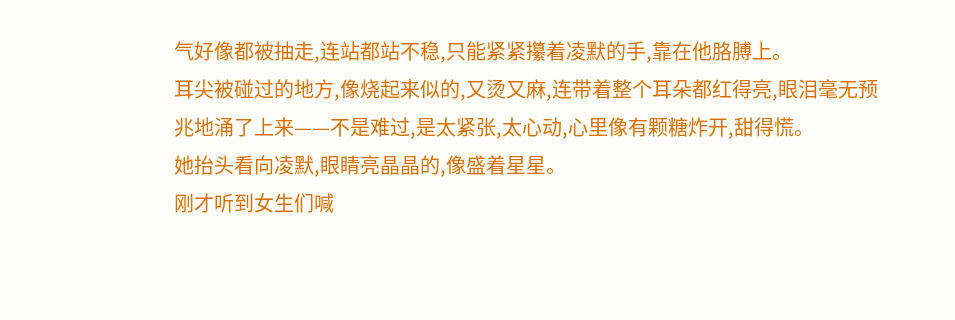气好像都被抽走,连站都站不稳,只能紧紧攥着凌默的手,靠在他胳膊上。
耳尖被碰过的地方,像烧起来似的,又烫又麻,连带着整个耳朵都红得亮,眼泪毫无预兆地涌了上来——不是难过,是太紧张,太心动,心里像有颗糖炸开,甜得慌。
她抬头看向凌默,眼睛亮晶晶的,像盛着星星。
刚才听到女生们喊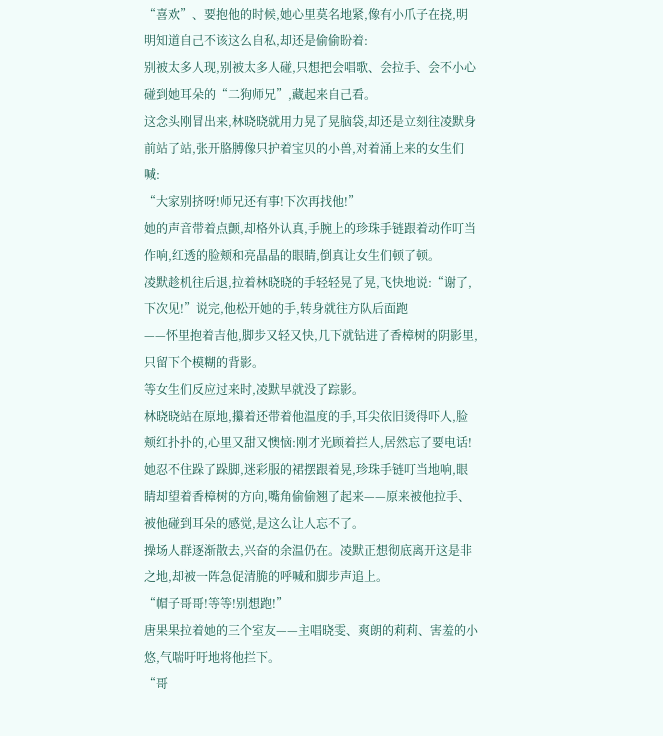“喜欢”、要抱他的时候,她心里莫名地紧,像有小爪子在挠,明明知道自己不该这么自私,却还是偷偷盼着:
别被太多人现,别被太多人碰,只想把会唱歌、会拉手、会不小心碰到她耳朵的“二狗师兄”,藏起来自己看。
这念头刚冒出来,林晓晓就用力晃了晃脑袋,却还是立刻往凌默身前站了站,张开胳膊像只护着宝贝的小兽,对着涌上来的女生们喊:
“大家别挤呀!师兄还有事!下次再找他!”
她的声音带着点颤,却格外认真,手腕上的珍珠手链跟着动作叮当作响,红透的脸颊和亮晶晶的眼睛,倒真让女生们顿了顿。
凌默趁机往后退,拉着林晓晓的手轻轻晃了晃,飞快地说:“谢了,下次见!”说完,他松开她的手,转身就往方队后面跑
——怀里抱着吉他,脚步又轻又快,几下就钻进了香樟树的阴影里,只留下个模糊的背影。
等女生们反应过来时,凌默早就没了踪影。
林晓晓站在原地,攥着还带着他温度的手,耳尖依旧烫得吓人,脸颊红扑扑的,心里又甜又懊恼:刚才光顾着拦人,居然忘了要电话!
她忍不住跺了跺脚,迷彩服的裙摆跟着晃,珍珠手链叮当地响,眼睛却望着香樟树的方向,嘴角偷偷翘了起来——原来被他拉手、被他碰到耳朵的感觉,是这么让人忘不了。
操场人群逐渐散去,兴奋的余温仍在。凌默正想彻底离开这是非之地,却被一阵急促清脆的呼喊和脚步声追上。
“帽子哥哥!等等!别想跑!”
唐果果拉着她的三个室友——主唱晓雯、爽朗的莉莉、害羞的小悠,气喘吁吁地将他拦下。
“哥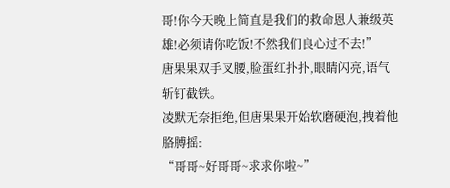哥!你今天晚上简直是我们的救命恩人兼级英雄!必须请你吃饭!不然我们良心过不去!”
唐果果双手叉腰,脸蛋红扑扑,眼睛闪亮,语气斩钉截铁。
凌默无奈拒绝,但唐果果开始软磨硬泡,拽着他胳膊摇:
“哥哥~好哥哥~求求你啦~”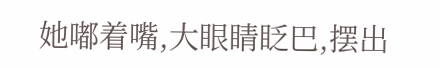她嘟着嘴,大眼睛眨巴,摆出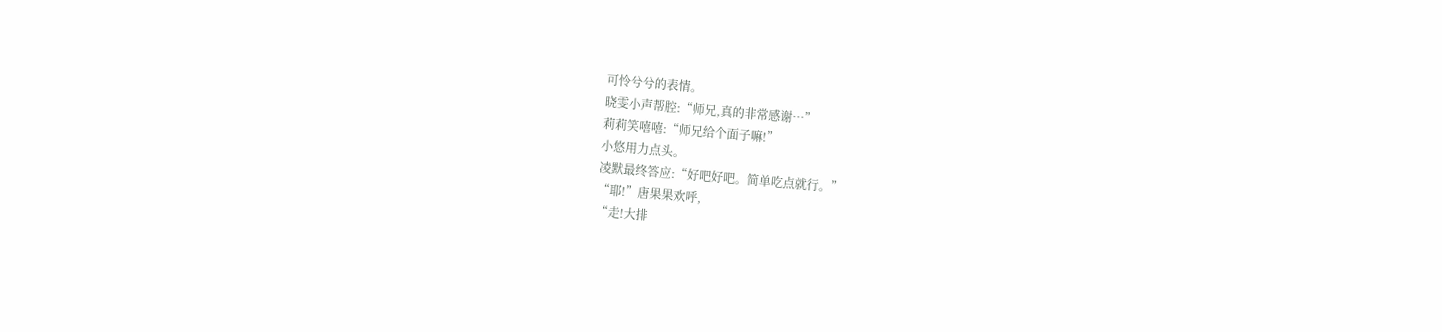可怜兮兮的表情。
晓雯小声帮腔:“师兄,真的非常感谢…”
莉莉笑嘻嘻:“师兄给个面子嘛!”
小悠用力点头。
凌默最终答应:“好吧好吧。简单吃点就行。”
“耶!”唐果果欢呼,
“走!大排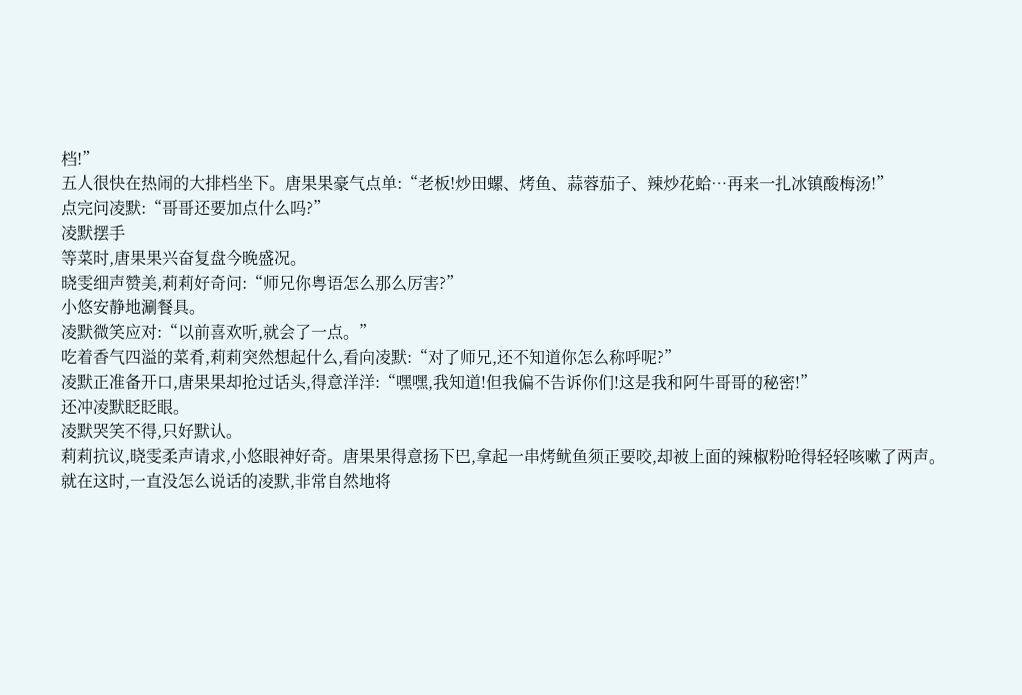档!”
五人很快在热闹的大排档坐下。唐果果豪气点单:“老板!炒田螺、烤鱼、蒜蓉茄子、辣炒花蛤…再来一扎冰镇酸梅汤!”
点完问凌默:“哥哥还要加点什么吗?”
凌默摆手
等菜时,唐果果兴奋复盘今晚盛况。
晓雯细声赞美,莉莉好奇问:“师兄你粤语怎么那么厉害?”
小悠安静地涮餐具。
凌默微笑应对:“以前喜欢听,就会了一点。”
吃着香气四溢的菜肴,莉莉突然想起什么,看向凌默:“对了师兄,还不知道你怎么称呼呢?”
凌默正准备开口,唐果果却抢过话头,得意洋洋:“嘿嘿,我知道!但我偏不告诉你们!这是我和阿牛哥哥的秘密!”
还冲凌默眨眨眼。
凌默哭笑不得,只好默认。
莉莉抗议,晓雯柔声请求,小悠眼神好奇。唐果果得意扬下巴,拿起一串烤鱿鱼须正要咬,却被上面的辣椒粉呛得轻轻咳嗽了两声。
就在这时,一直没怎么说话的凌默,非常自然地将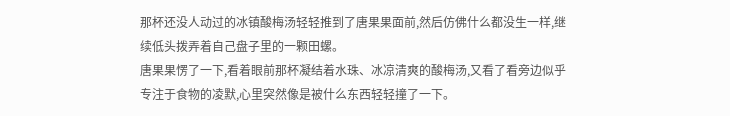那杯还没人动过的冰镇酸梅汤轻轻推到了唐果果面前,然后仿佛什么都没生一样,继续低头拨弄着自己盘子里的一颗田螺。
唐果果愣了一下,看着眼前那杯凝结着水珠、冰凉清爽的酸梅汤,又看了看旁边似乎专注于食物的凌默,心里突然像是被什么东西轻轻撞了一下。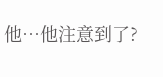他…他注意到了?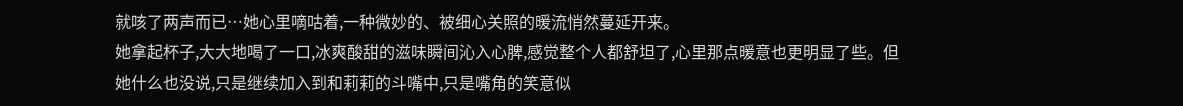就咳了两声而已…她心里嘀咕着,一种微妙的、被细心关照的暖流悄然蔓延开来。
她拿起杯子,大大地喝了一口,冰爽酸甜的滋味瞬间沁入心脾,感觉整个人都舒坦了,心里那点暖意也更明显了些。但她什么也没说,只是继续加入到和莉莉的斗嘴中,只是嘴角的笑意似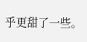乎更甜了一些。